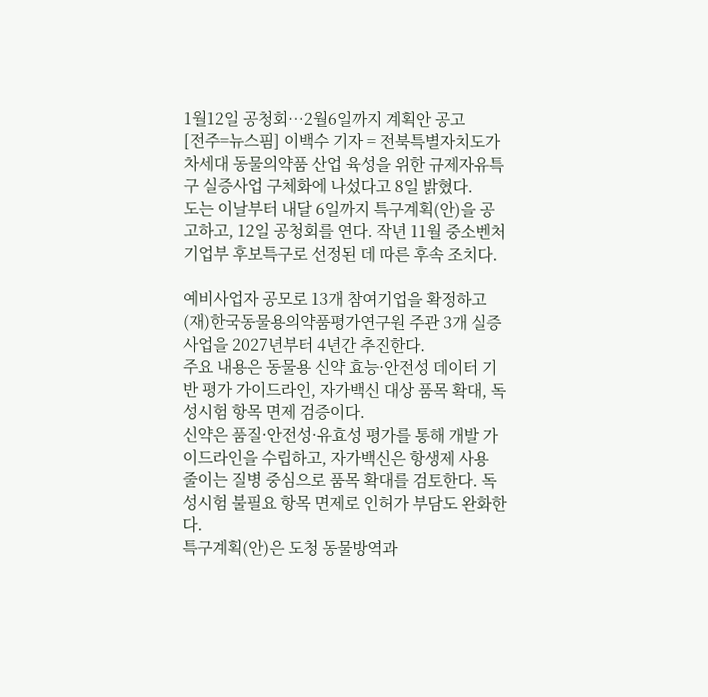1월12일 공청회…2월6일까지 계획안 공고
[전주=뉴스핌] 이백수 기자 = 전북특별자치도가 차세대 동물의약품 산업 육성을 위한 규제자유특구 실증사업 구체화에 나섰다고 8일 밝혔다.
도는 이날부터 내달 6일까지 특구계획(안)을 공고하고, 12일 공청회를 연다. 작년 11월 중소벤처기업부 후보특구로 선정된 데 따른 후속 조치다.

예비사업자 공모로 13개 참여기업을 확정하고 (재)한국동물용의약품평가연구원 주관 3개 실증사업을 2027년부터 4년간 추진한다.
주요 내용은 동물용 신약 효능·안전성 데이터 기반 평가 가이드라인, 자가백신 대상 품목 확대, 독성시험 항목 면제 검증이다.
신약은 품질·안전성·유효성 평가를 통해 개발 가이드라인을 수립하고, 자가백신은 항생제 사용 줄이는 질병 중심으로 품목 확대를 검토한다. 독성시험 불필요 항목 면제로 인허가 부담도 완화한다.
특구계획(안)은 도청 동물방역과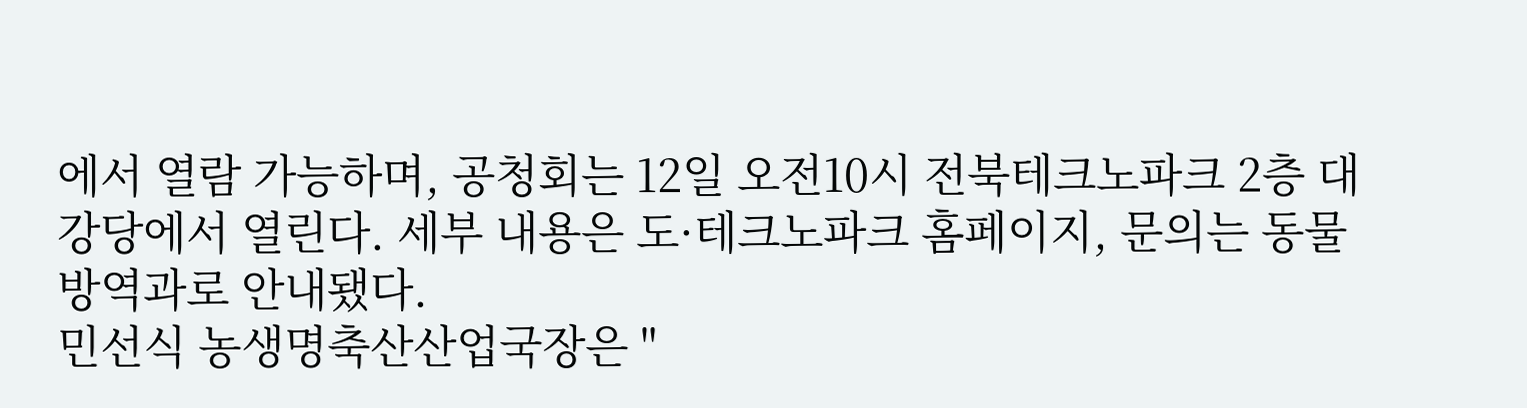에서 열람 가능하며, 공청회는 12일 오전10시 전북테크노파크 2층 대강당에서 열린다. 세부 내용은 도·테크노파크 홈페이지, 문의는 동물방역과로 안내됐다.
민선식 농생명축산산업국장은 "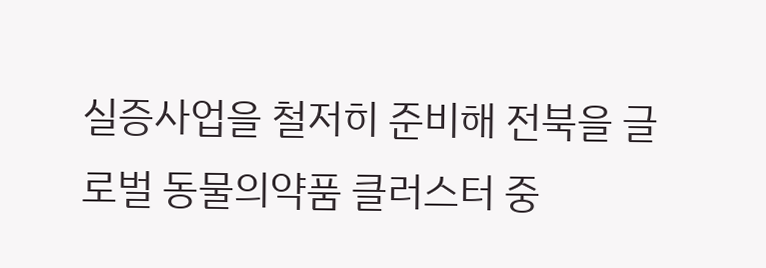실증사업을 철저히 준비해 전북을 글로벌 동물의약품 클러스터 중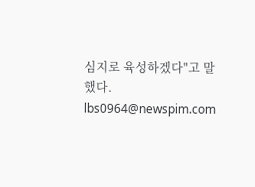심지로 육성하겠다"고 말했다.
lbs0964@newspim.com